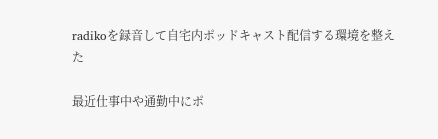radikoを録音して自宅内ポッドキャスト配信する環境を整えた

最近仕事中や通勤中にポ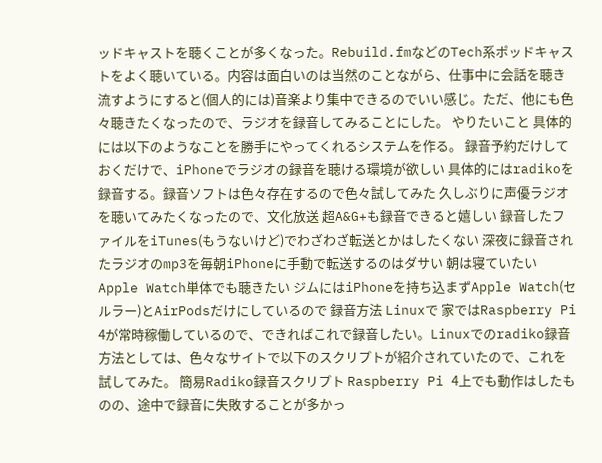ッドキャストを聴くことが多くなった。Rebuild.fmなどのTech系ポッドキャストをよく聴いている。内容は面白いのは当然のことながら、仕事中に会話を聴き流すようにすると(個人的には)音楽より集中できるのでいい感じ。ただ、他にも色々聴きたくなったので、ラジオを録音してみることにした。 やりたいこと 具体的には以下のようなことを勝手にやってくれるシステムを作る。 録音予約だけしておくだけで、iPhoneでラジオの録音を聴ける環境が欲しい 具体的にはradikoを録音する。録音ソフトは色々存在するので色々試してみた 久しぶりに声優ラジオを聴いてみたくなったので、文化放送 超A&G+も録音できると嬉しい 録音したファイルをiTunes(もうないけど)でわざわざ転送とかはしたくない 深夜に録音されたラジオのmp3を毎朝iPhoneに手動で転送するのはダサい 朝は寝ていたい Apple Watch単体でも聴きたい ジムにはiPhoneを持ち込まずApple Watch(セルラー)とAirPodsだけにしているので 録音方法 Linuxで 家ではRaspberry Pi 4が常時稼働しているので、できればこれで録音したい。Linuxでのradiko録音方法としては、色々なサイトで以下のスクリプトが紹介されていたので、これを試してみた。 簡易Radiko録音スクリプト Raspberry Pi 4上でも動作はしたものの、途中で録音に失敗することが多かっ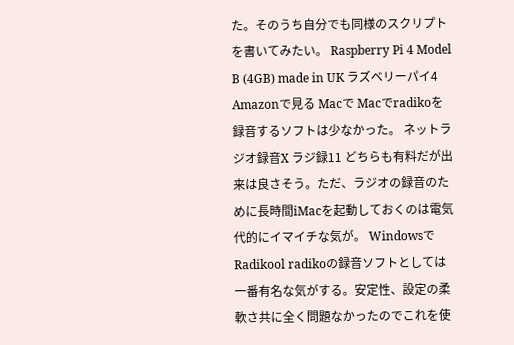た。そのうち自分でも同様のスクリプトを書いてみたい。 Raspberry Pi 4 Model B (4GB) made in UK ラズベリーパイ4 Amazonで見る Macで Macでradikoを録音するソフトは少なかった。 ネットラジオ録音X ラジ録11 どちらも有料だが出来は良さそう。ただ、ラジオの録音のために長時間iMacを起動しておくのは電気代的にイマイチな気が。 Windowsで Radikool radikoの録音ソフトとしては一番有名な気がする。安定性、設定の柔軟さ共に全く問題なかったのでこれを使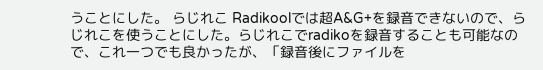うことにした。 らじれこ Radikoolでは超A&G+を録音できないので、らじれこを使うことにした。らじれこでradikoを録音することも可能なので、これ一つでも良かったが、「録音後にファイルを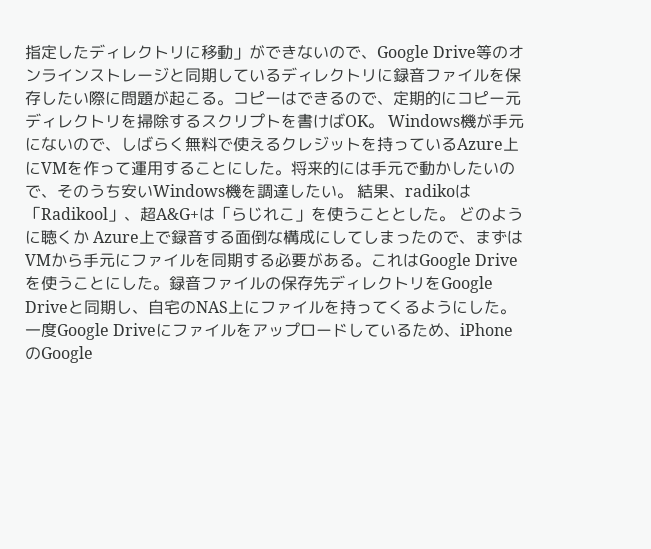指定したディレクトリに移動」ができないので、Google Drive等のオンラインストレージと同期しているディレクトリに録音ファイルを保存したい際に問題が起こる。コピーはできるので、定期的にコピー元ディレクトリを掃除するスクリプトを書けばOK。 Windows機が手元にないので、しばらく無料で使えるクレジットを持っているAzure上にVMを作って運用することにした。将来的には手元で動かしたいので、そのうち安いWindows機を調達したい。 結果、radikoは「Radikool」、超A&G+は「らじれこ」を使うこととした。 どのように聴くか Azure上で録音する面倒な構成にしてしまったので、まずはVMから手元にファイルを同期する必要がある。これはGoogle Driveを使うことにした。録音ファイルの保存先ディレクトリをGoogle Driveと同期し、自宅のNAS上にファイルを持ってくるようにした。 一度Google Driveにファイルをアップロードしているため、iPhoneのGoogle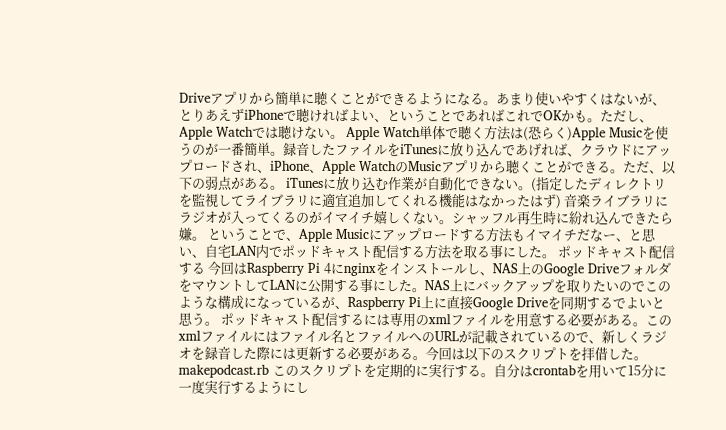Driveアプリから簡単に聴くことができるようになる。あまり使いやすくはないが、とりあえずiPhoneで聴ければよい、ということであればこれでOKかも。ただし、Apple Watchでは聴けない。 Apple Watch単体で聴く方法は(恐らく)Apple Musicを使うのが一番簡単。録音したファイルをiTunesに放り込んであげれば、クラウドにアップロードされ、iPhone、Apple WatchのMusicアプリから聴くことができる。ただ、以下の弱点がある。 iTunesに放り込む作業が自動化できない。(指定したディレクトリを監視してライブラリに適宜追加してくれる機能はなかったはず) 音楽ライブラリにラジオが入ってくるのがイマイチ嬉しくない。シャッフル再生時に紛れ込んできたら嫌。 ということで、Apple Musicにアップロードする方法もイマイチだなー、と思い、自宅LAN内でポッドキャスト配信する方法を取る事にした。 ポッドキャスト配信する 今回はRaspberry Pi 4にnginxをインストールし、NAS上のGoogle DriveフォルダをマウントしてLANに公開する事にした。NAS上にバックアップを取りたいのでこのような構成になっているが、Raspberry Pi上に直接Google Driveを同期するでよいと思う。 ポッドキャスト配信するには専用のxmlファイルを用意する必要がある。このxmlファイルにはファイル名とファイルへのURLが記載されているので、新しくラジオを録音した際には更新する必要がある。今回は以下のスクリプトを拝借した。 makepodcast.rb このスクリプトを定期的に実行する。自分はcrontabを用いて15分に一度実行するようにし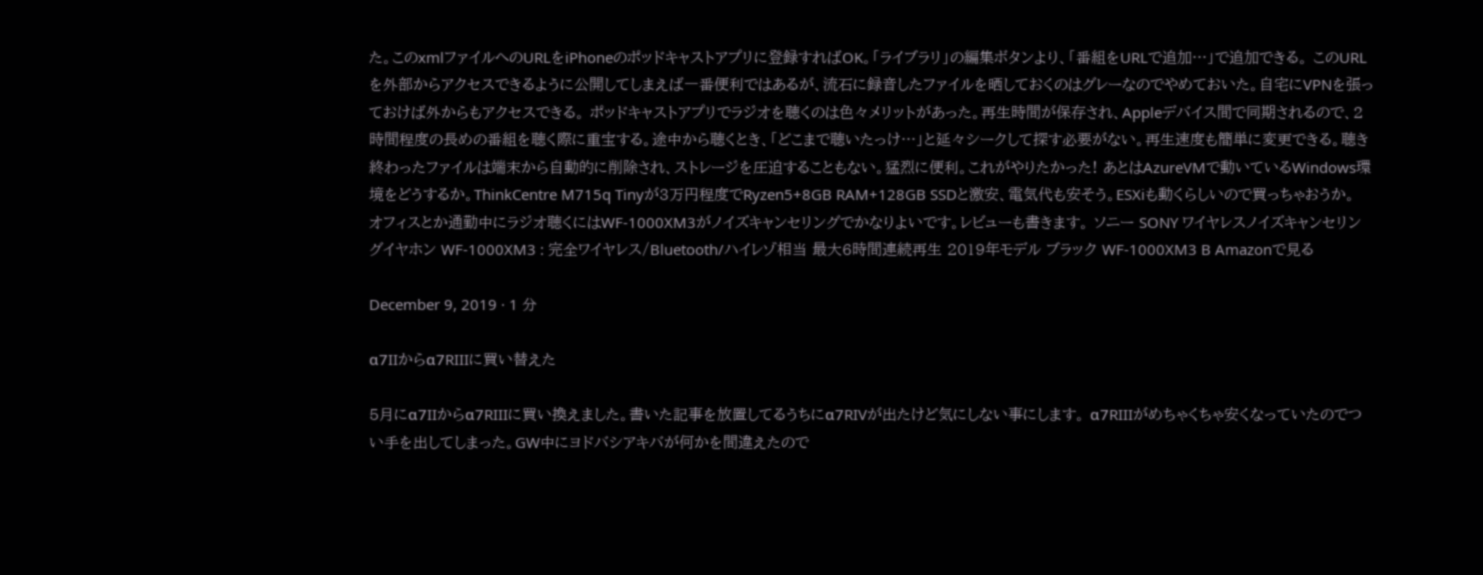た。このxmlファイルへのURLをiPhoneのポッドキャストアプリに登録すればOK。「ライブラリ」の編集ボタンより、「番組をURLで追加…」で追加できる。 このURLを外部からアクセスできるように公開してしまえば一番便利ではあるが、流石に録音したファイルを晒しておくのはグレーなのでやめておいた。自宅にVPNを張っておけば外からもアクセスできる。 ポッドキャストアプリでラジオを聴くのは色々メリットがあった。再生時間が保存され、Appleデバイス間で同期されるので、2時間程度の長めの番組を聴く際に重宝する。途中から聴くとき、「どこまで聴いたっけ…」と延々シークして探す必要がない。再生速度も簡単に変更できる。聴き終わったファイルは端末から自動的に削除され、ストレージを圧迫することもない。猛烈に便利。これがやりたかった! あとはAzureVMで動いているWindows環境をどうするか。ThinkCentre M715q Tinyが3万円程度でRyzen5+8GB RAM+128GB SSDと激安、電気代も安そう。ESXiも動くらしいので買っちゃおうか。 オフィスとか通勤中にラジオ聴くにはWF-1000XM3がノイズキャンセリングでかなりよいです。レビューも書きます。 ソニー SONY ワイヤレスノイズキャンセリングイヤホン WF-1000XM3 : 完全ワイヤレス/Bluetooth/ハイレゾ相当 最大6時間連続再生 2019年モデル ブラック WF-1000XM3 B Amazonで見る

December 9, 2019 · 1 分

α7IIからα7RIIIに買い替えた

5月にα7IIからα7RIIIに買い換えました。書いた記事を放置してるうちにα7RIVが出たけど気にしない事にします。 α7RIIIがめちゃくちゃ安くなっていたのでつい手を出してしまった。GW中にヨドバシアキバが何かを間違えたので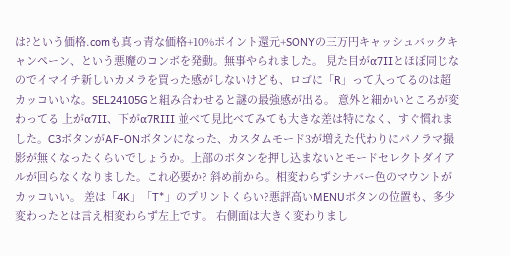は?という価格.comも真っ青な価格+10%ポイント還元+SONYの三万円キャッシュバックキャンペーン、という悪魔のコンボを発動。無事やられました。 見た目がα7IIとほぼ同じなのでイマイチ新しいカメラを買った感がしないけども、ロゴに「R」って入ってるのは超カッコいいな。SEL24105Gと組み合わせると謎の最強感が出る。 意外と細かいところが変わってる 上がα7II、下がα7RIII 並べて見比べてみても大きな差は特になく、すぐ慣れました。C3ボタンがAF-ONボタンになった、カスタムモード3が増えた代わりにパノラマ撮影が無くなったくらいでしょうか。上部のボタンを押し込まないとモードセレクトダイアルが回らなくなりました。これ必要か? 斜め前から。相変わらずシナバー色のマウントがカッコいい。 差は「4K」「T*」のプリントくらい?悪評高いMENUボタンの位置も、多少変わったとは言え相変わらず左上です。 右側面は大きく変わりまし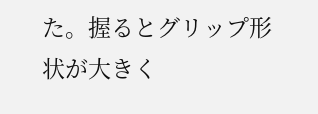た。握るとグリップ形状が大きく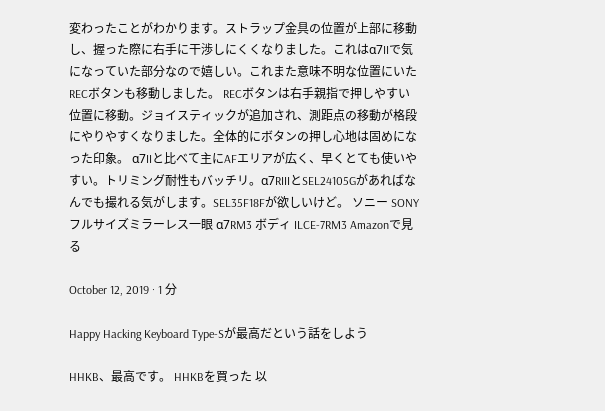変わったことがわかります。ストラップ金具の位置が上部に移動し、握った際に右手に干渉しにくくなりました。これはα7IIで気になっていた部分なので嬉しい。これまた意味不明な位置にいたRECボタンも移動しました。 RECボタンは右手親指で押しやすい位置に移動。ジョイスティックが追加され、測距点の移動が格段にやりやすくなりました。全体的にボタンの押し心地は固めになった印象。 α7IIと比べて主にAFエリアが広く、早くとても使いやすい。トリミング耐性もバッチリ。α7RIIIとSEL24105Gがあればなんでも撮れる気がします。SEL35F18Fが欲しいけど。 ソニー SONY フルサイズミラーレス一眼 α7RM3 ボディ ILCE-7RM3 Amazonで見る

October 12, 2019 · 1 分

Happy Hacking Keyboard Type-Sが最高だという話をしよう

HHKB、最高です。 HHKBを買った 以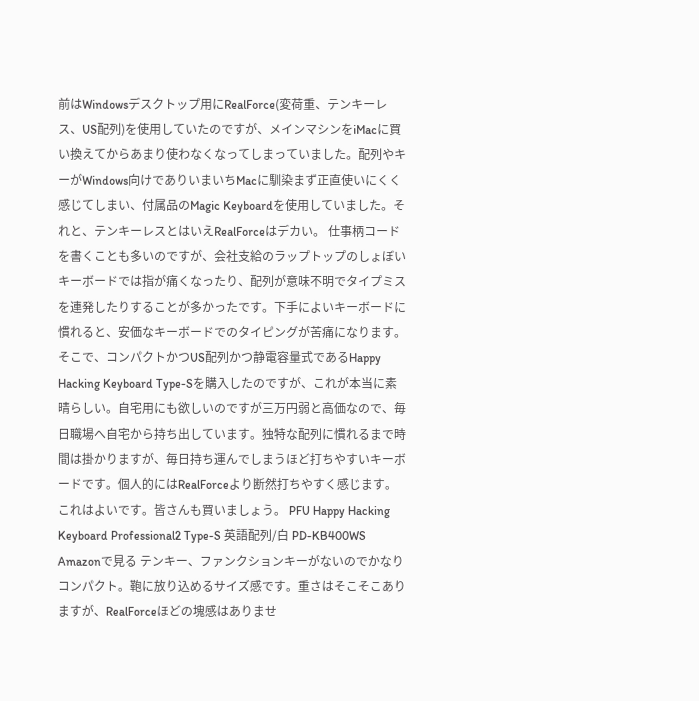前はWindowsデスクトップ用にRealForce(変荷重、テンキーレス、US配列)を使用していたのですが、メインマシンをiMacに買い換えてからあまり使わなくなってしまっていました。配列やキーがWindows向けでありいまいちMacに馴染まず正直使いにくく感じてしまい、付属品のMagic Keyboardを使用していました。それと、テンキーレスとはいえRealForceはデカい。 仕事柄コードを書くことも多いのですが、会社支給のラップトップのしょぼいキーボードでは指が痛くなったり、配列が意味不明でタイプミスを連発したりすることが多かったです。下手によいキーボードに慣れると、安価なキーボードでのタイピングが苦痛になります。 そこで、コンパクトかつUS配列かつ静電容量式であるHappy Hacking Keyboard Type-Sを購入したのですが、これが本当に素晴らしい。自宅用にも欲しいのですが三万円弱と高価なので、毎日職場へ自宅から持ち出しています。独特な配列に慣れるまで時間は掛かりますが、毎日持ち運んでしまうほど打ちやすいキーボードです。個人的にはRealForceより断然打ちやすく感じます。これはよいです。皆さんも買いましょう。 PFU Happy Hacking Keyboard Professional2 Type-S 英語配列/白 PD-KB400WS Amazonで見る テンキー、ファンクションキーがないのでかなりコンパクト。鞄に放り込めるサイズ感です。重さはそこそこありますが、RealForceほどの塊感はありませ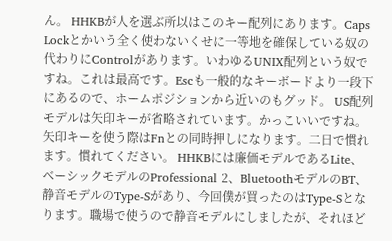ん。 HHKBが人を選ぶ所以はこのキー配列にあります。Caps Lockとかいう全く使わないくせに一等地を確保している奴の代わりにControlがあります。いわゆるUNIX配列という奴ですね。これは最高です。Escも一般的なキーボードより一段下にあるので、ホームポジションから近いのもグッド。 US配列モデルは矢印キーが省略されています。かっこいいですね。矢印キーを使う際はFnとの同時押しになります。二日で慣れます。慣れてください。 HHKBには廉価モデルであるLite、ベーシックモデルのProfessional 2、BluetoothモデルのBT、静音モデルのType-Sがあり、今回僕が買ったのはType-Sとなります。職場で使うので静音モデルにしましたが、それほど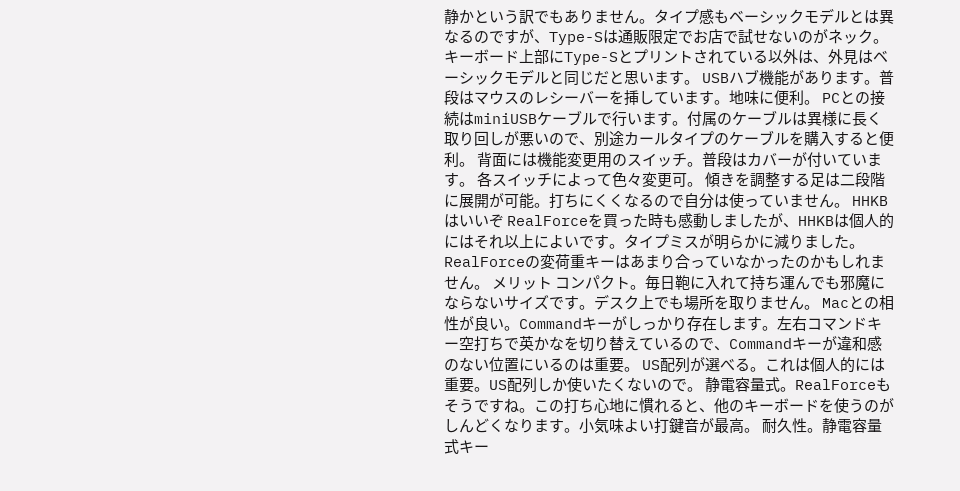静かという訳でもありません。タイプ感もベーシックモデルとは異なるのですが、Type-Sは通販限定でお店で試せないのがネック。 キーボード上部にType-Sとプリントされている以外は、外見はベーシックモデルと同じだと思います。 USBハブ機能があります。普段はマウスのレシーバーを挿しています。地味に便利。 PCとの接続はminiUSBケーブルで行います。付属のケーブルは異様に長く取り回しが悪いので、別途カールタイプのケーブルを購入すると便利。 背面には機能変更用のスイッチ。普段はカバーが付いています。 各スイッチによって色々変更可。 傾きを調整する足は二段階に展開が可能。打ちにくくなるので自分は使っていません。 HHKBはいいぞ RealForceを買った時も感動しましたが、HHKBは個人的にはそれ以上によいです。タイプミスが明らかに減りました。RealForceの変荷重キーはあまり合っていなかったのかもしれません。 メリット コンパクト。毎日鞄に入れて持ち運んでも邪魔にならないサイズです。デスク上でも場所を取りません。 Macとの相性が良い。Commandキーがしっかり存在します。左右コマンドキー空打ちで英かなを切り替えているので、Commandキーが違和感のない位置にいるのは重要。 US配列が選べる。これは個人的には重要。US配列しか使いたくないので。 静電容量式。RealForceもそうですね。この打ち心地に慣れると、他のキーボードを使うのがしんどくなります。小気味よい打鍵音が最高。 耐久性。静電容量式キー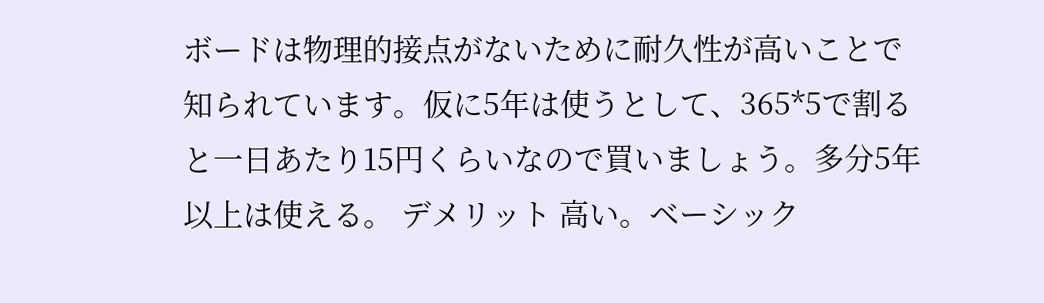ボードは物理的接点がないために耐久性が高いことで知られています。仮に5年は使うとして、365*5で割ると一日あたり15円くらいなので買いましょう。多分5年以上は使える。 デメリット 高い。ベーシック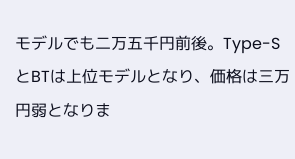モデルでも二万五千円前後。Type-SとBTは上位モデルとなり、価格は三万円弱となりま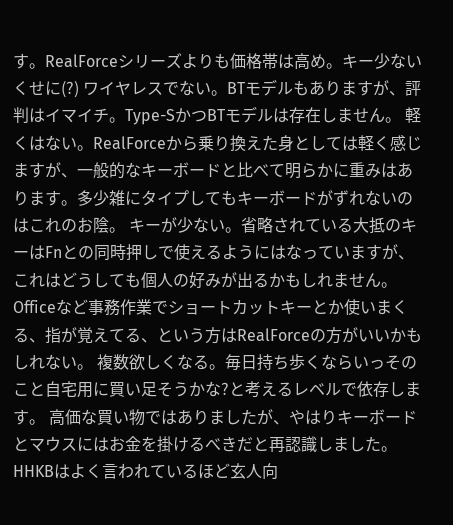す。RealForceシリーズよりも価格帯は高め。キー少ないくせに(?) ワイヤレスでない。BTモデルもありますが、評判はイマイチ。Type-SかつBTモデルは存在しません。 軽くはない。RealForceから乗り換えた身としては軽く感じますが、一般的なキーボードと比べて明らかに重みはあります。多少雑にタイプしてもキーボードがずれないのはこれのお陰。 キーが少ない。省略されている大抵のキーはFnとの同時押しで使えるようにはなっていますが、これはどうしても個人の好みが出るかもしれません。Officeなど事務作業でショートカットキーとか使いまくる、指が覚えてる、という方はRealForceの方がいいかもしれない。 複数欲しくなる。毎日持ち歩くならいっそのこと自宅用に買い足そうかな?と考えるレベルで依存します。 高価な買い物ではありましたが、やはりキーボードとマウスにはお金を掛けるべきだと再認識しました。HHKBはよく言われているほど玄人向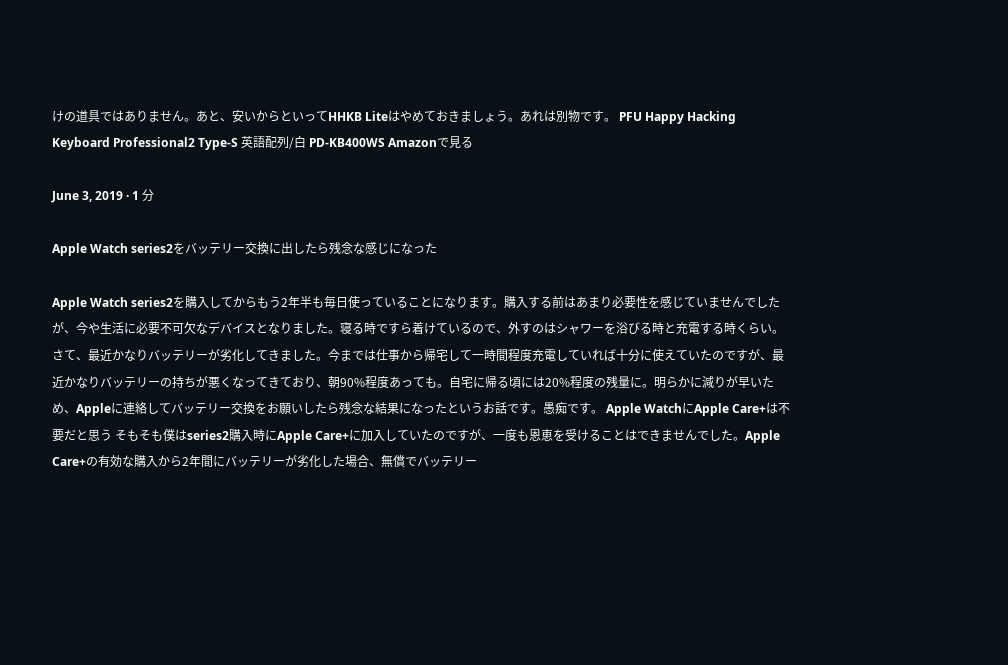けの道具ではありません。あと、安いからといってHHKB Liteはやめておきましょう。あれは別物です。 PFU Happy Hacking Keyboard Professional2 Type-S 英語配列/白 PD-KB400WS Amazonで見る

June 3, 2019 · 1 分

Apple Watch series2をバッテリー交換に出したら残念な感じになった

Apple Watch series2を購入してからもう2年半も毎日使っていることになります。購入する前はあまり必要性を感じていませんでしたが、今や生活に必要不可欠なデバイスとなりました。寝る時ですら着けているので、外すのはシャワーを浴びる時と充電する時くらい。 さて、最近かなりバッテリーが劣化してきました。今までは仕事から帰宅して一時間程度充電していれば十分に使えていたのですが、最近かなりバッテリーの持ちが悪くなってきており、朝90%程度あっても。自宅に帰る頃には20%程度の残量に。明らかに減りが早いため、Appleに連絡してバッテリー交換をお願いしたら残念な結果になったというお話です。愚痴です。 Apple WatchにApple Care+は不要だと思う そもそも僕はseries2購入時にApple Care+に加入していたのですが、一度も恩恵を受けることはできませんでした。Apple Care+の有効な購入から2年間にバッテリーが劣化した場合、無償でバッテリー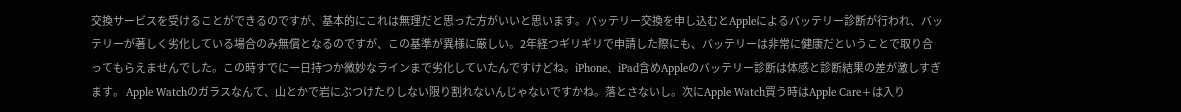交換サービスを受けることができるのですが、基本的にこれは無理だと思った方がいいと思います。バッテリー交換を申し込むとAppleによるバッテリー診断が行われ、バッテリーが著しく劣化している場合のみ無償となるのですが、この基準が異様に厳しい。2年経つギリギリで申請した際にも、バッテリーは非常に健康だということで取り合ってもらえませんでした。この時すでに一日持つか微妙なラインまで劣化していたんですけどね。iPhone、iPad含めAppleのバッテリー診断は体感と診断結果の差が激しすぎます。 Apple Watchのガラスなんて、山とかで岩にぶつけたりしない限り割れないんじゃないですかね。落とさないし。次にApple Watch買う時はApple Care+は入り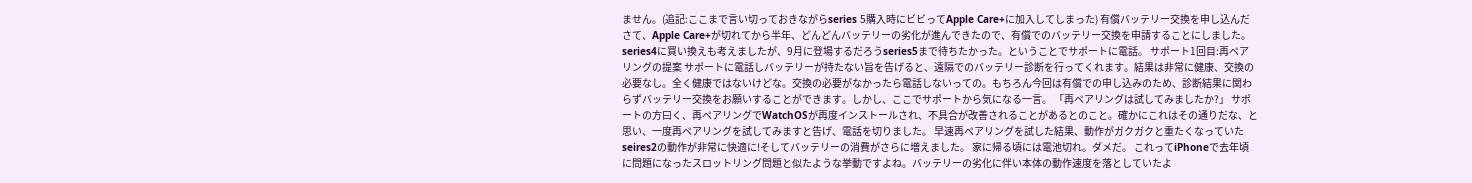ません。(追記:ここまで言い切っておきながらseries 5購入時にビビってApple Care+に加入してしまった) 有償バッテリー交換を申し込んだ さて、Apple Care+が切れてから半年、どんどんバッテリーの劣化が進んできたので、有償でのバッテリー交換を申請することにしました。series4に買い換えも考えましたが、9月に登場するだろうseries5まで待ちたかった。ということでサポートに電話。 サポート1回目:再ペアリングの提案 サポートに電話しバッテリーが持たない旨を告げると、遠隔でのバッテリー診断を行ってくれます。結果は非常に健康、交換の必要なし。全く健康ではないけどな。交換の必要がなかったら電話しないっての。もちろん今回は有償での申し込みのため、診断結果に関わらずバッテリー交換をお願いすることができます。しかし、ここでサポートから気になる一言。 「再ペアリングは試してみましたか?」 サポートの方曰く、再ペアリングでWatchOSが再度インストールされ、不具合が改善されることがあるとのこと。確かにこれはその通りだな、と思い、一度再ペアリングを試してみますと告げ、電話を切りました。 早速再ペアリングを試した結果、動作がガクガクと重たくなっていたseires2の動作が非常に快適に!そしてバッテリーの消費がさらに増えました。 家に帰る頃には電池切れ。ダメだ。 これってiPhoneで去年頃に問題になったスロットリング問題と似たような挙動ですよね。バッテリーの劣化に伴い本体の動作速度を落としていたよ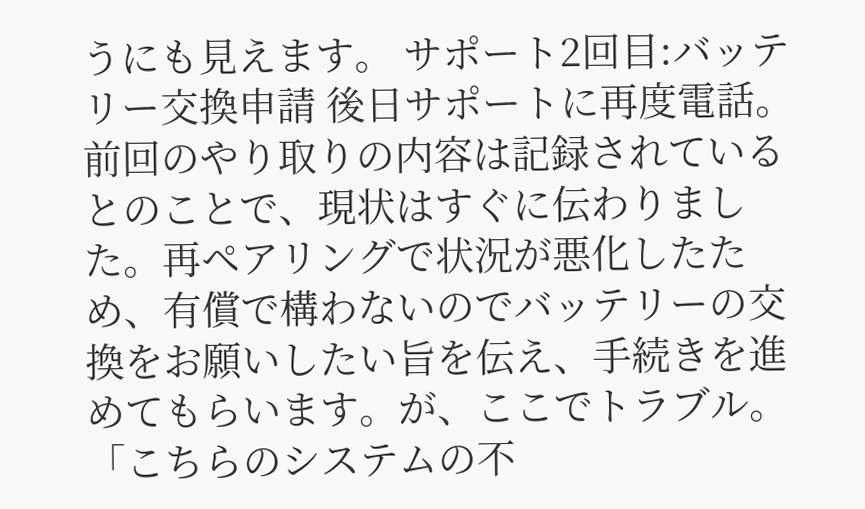うにも見えます。 サポート2回目:バッテリー交換申請 後日サポートに再度電話。前回のやり取りの内容は記録されているとのことで、現状はすぐに伝わりました。再ペアリングで状況が悪化したため、有償で構わないのでバッテリーの交換をお願いしたい旨を伝え、手続きを進めてもらいます。が、ここでトラブル。 「こちらのシステムの不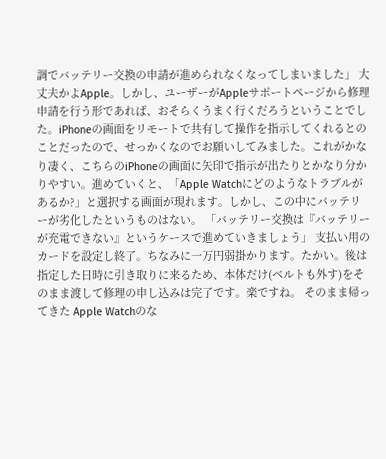調でバッテリー交換の申請が進められなくなってしまいました」 大丈夫かよApple。しかし、ユーザーがAppleサポートページから修理申請を行う形であれば、おそらくうまく行くだろうということでした。iPhoneの画面をリモートで共有して操作を指示してくれるとのことだったので、せっかくなのでお願いしてみました。これがかなり凄く、こちらのiPhoneの画面に矢印で指示が出たりとかなり分かりやすい。進めていくと、「Apple Watchにどのようなトラブルがあるか?」と選択する画面が現れます。しかし、この中にバッテリーが劣化したというものはない。 「バッテリー交換は『バッテリーが充電できない』というケースで進めていきましょう」 支払い用のカードを設定し終了。ちなみに一万円弱掛かります。たかい。後は指定した日時に引き取りに来るため、本体だけ(ベルトも外す)をそのまま渡して修理の申し込みは完了です。楽ですね。 そのまま帰ってきた Apple Watchのな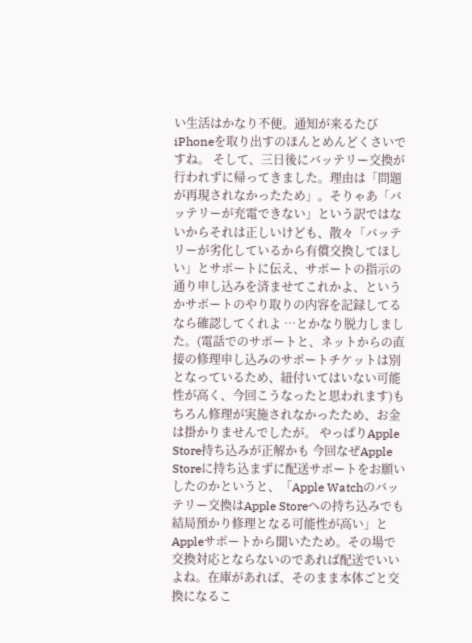い生活はかなり不便。通知が来るたびiPhoneを取り出すのほんとめんどくさいですね。 そして、三日後にバッテリー交換が行われずに帰ってきました。理由は「問題が再現されなかったため」。そりゃあ「バッテリーが充電できない」という訳ではないからそれは正しいけども、散々「バッテリーが劣化しているから有償交換してほしい」とサポートに伝え、サポートの指示の通り申し込みを済ませてこれかよ、というかサポートのやり取りの内容を記録してるなら確認してくれよ …とかなり脱力しました。(電話でのサポートと、ネットからの直接の修理申し込みのサポートチケットは別となっているため、紐付いてはいない可能性が高く、今回こうなったと思われます)もちろん修理が実施されなかったため、お金は掛かりませんでしたが。 やっぱりApple Store持ち込みが正解かも 今回なぜApple Storeに持ち込まずに配送サポートをお願いしたのかというと、「Apple Watchのバッテリー交換はApple Storeへの持ち込みでも結局預かり修理となる可能性が高い」とAppleサポートから聞いたため。その場で交換対応とならないのであれば配送でいいよね。在庫があれば、そのまま本体ごと交換になるこ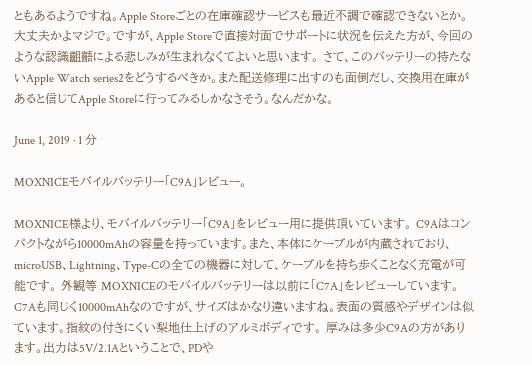ともあるようですね。Apple Storeごとの在庫確認サービスも最近不調で確認できないとか。大丈夫かよマジで。ですが、Apple Storeで直接対面でサポートに状況を伝えた方が、今回のような認識齟齬による悲しみが生まれなくてよいと思います。 さて、このバッテリーの持たないApple Watch series2をどうするべきか。また配送修理に出すのも面倒だし、交換用在庫があると信じてApple Storeに行ってみるしかなさそう。なんだかな。

June 1, 2019 · 1 分

MOXNICEモバイルバッテリー「C9A」レビュー。

MOXNICE様より、モバイルバッテリー「C9A」をレビュー用に提供頂いています。 C9Aはコンパクトながら10000mAhの容量を持っています。また、本体にケーブルが内蔵されており、microUSB、Lightning、Type-Cの全ての機器に対して、ケーブルを持ち歩くことなく充電が可能です。 外観等 MOXNICEのモバイルバッテリーは以前に「C7A」をレビューしています。C7Aも同じく10000mAhなのですが、サイズはかなり違いますね。表面の質感やデザインは似ています。指紋の付きにくい梨地仕上げのアルミボディです。 厚みは多少C9Aの方があります。出力は5V/2.1Aということで、PDや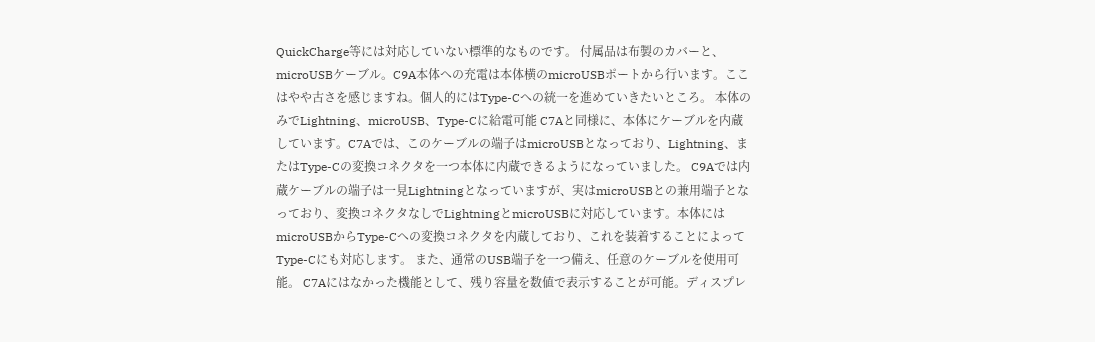QuickCharge等には対応していない標準的なものです。 付属品は布製のカバーと、microUSBケーブル。C9A本体への充電は本体横のmicroUSBポートから行います。ここはやや古さを感じますね。個人的にはType-Cへの統一を進めていきたいところ。 本体のみでLightning、microUSB、Type-Cに給電可能 C7Aと同様に、本体にケーブルを内蔵しています。C7Aでは、このケーブルの端子はmicroUSBとなっており、Lightning、またはType-Cの変換コネクタを一つ本体に内蔵できるようになっていました。 C9Aでは内蔵ケーブルの端子は一見Lightningとなっていますが、実はmicroUSBとの兼用端子となっており、変換コネクタなしでLightningとmicroUSBに対応しています。本体にはmicroUSBからType-Cへの変換コネクタを内蔵しており、これを装着することによってType-Cにも対応します。 また、通常のUSB端子を一つ備え、任意のケーブルを使用可能。 C7Aにはなかった機能として、残り容量を数値で表示することが可能。ディスプレ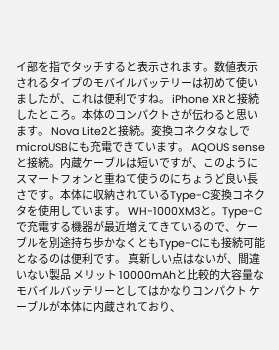イ部を指でタッチすると表示されます。数値表示されるタイプのモバイルバッテリーは初めて使いましたが、これは便利ですね。 iPhone XRと接続したところ。本体のコンパクトさが伝わると思います。 Nova Lite2と接続。変換コネクタなしでmicroUSBにも充電できています。 AQOUS senseと接続。内蔵ケーブルは短いですが、このようにスマートフォンと重ねて使うのにちょうど良い長さです。本体に収納されているType-C変換コネクタを使用しています。 WH-1000XM3と。Type-Cで充電する機器が最近増えてきているので、ケーブルを別途持ち歩かなくともType-Cにも接続可能となるのは便利です。 真新しい点はないが、間違いない製品 メリット 10000mAhと比較的大容量なモバイルバッテリーとしてはかなりコンパクト ケーブルが本体に内蔵されており、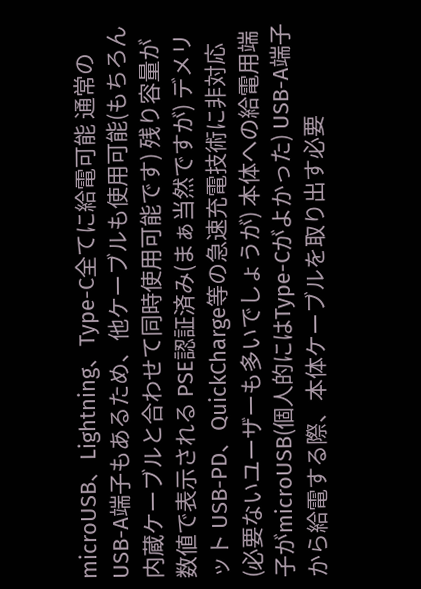microUSB、Lightning、Type-C全てに給電可能 通常のUSB-A端子もあるため、他ケーブルも使用可能(もちろん内蔵ケーブルと合わせて同時使用可能です) 残り容量が数値で表示される PSE認証済み(まぁ当然ですが) デメリット USB-PD、QuickCharge等の急速充電技術に非対応(必要ないユーザーも多いでしょうが) 本体への給電用端子がmicroUSB(個人的にはType-Cがよかった) USB-A端子から給電する際、本体ケーブルを取り出す必要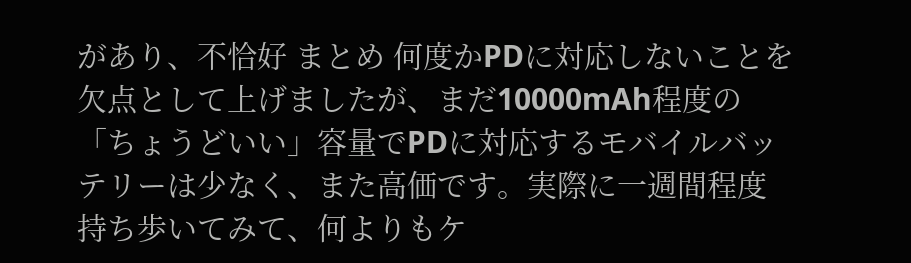があり、不恰好 まとめ 何度かPDに対応しないことを欠点として上げましたが、まだ10000mAh程度の「ちょうどいい」容量でPDに対応するモバイルバッテリーは少なく、また高価です。実際に一週間程度持ち歩いてみて、何よりもケ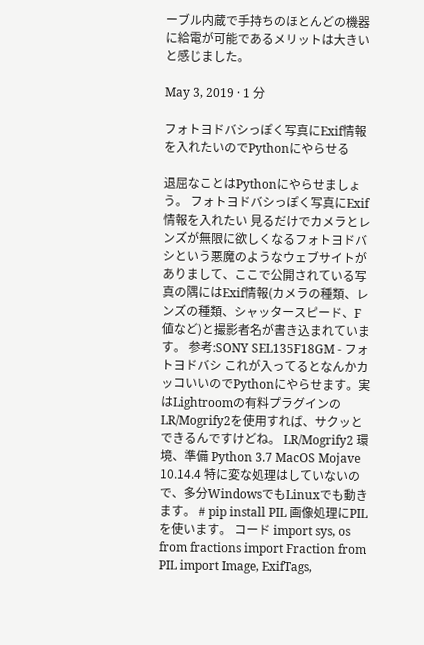ーブル内蔵で手持ちのほとんどの機器に給電が可能であるメリットは大きいと感じました。

May 3, 2019 · 1 分

フォトヨドバシっぽく写真にExif情報を入れたいのでPythonにやらせる

退屈なことはPythonにやらせましょう。 フォトヨドバシっぽく写真にExif情報を入れたい 見るだけでカメラとレンズが無限に欲しくなるフォトヨドバシという悪魔のようなウェブサイトがありまして、ここで公開されている写真の隅にはExif情報(カメラの種類、レンズの種類、シャッタースピード、F値など)と撮影者名が書き込まれています。 参考:SONY SEL135F18GM - フォトヨドバシ これが入ってるとなんかカッコいいのでPythonにやらせます。実はLightroomの有料プラグインのLR/Mogrify2を使用すれば、サクッとできるんですけどね。 LR/Mogrify2 環境、準備 Python 3.7 MacOS Mojave 10.14.4 特に変な処理はしていないので、多分WindowsでもLinuxでも動きます。 # pip install PIL 画像処理にPILを使います。 コード import sys, os from fractions import Fraction from PIL import Image, ExifTags,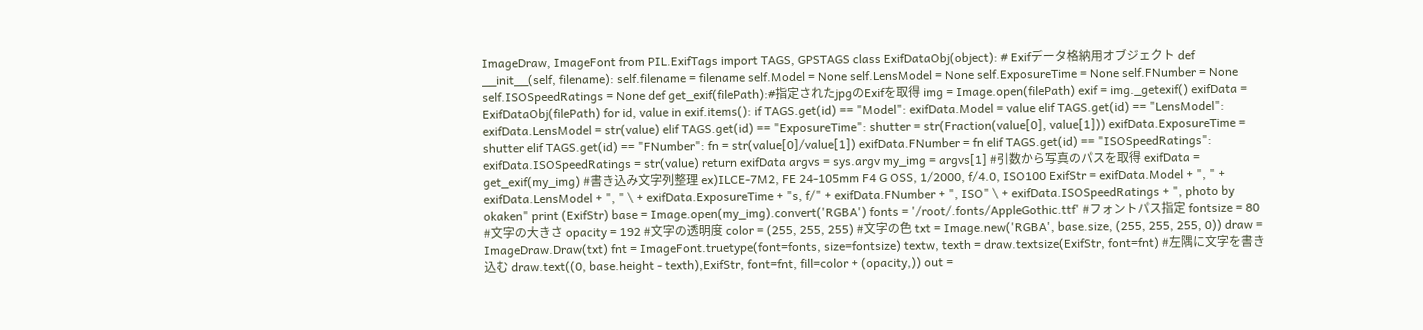ImageDraw, ImageFont from PIL.ExifTags import TAGS, GPSTAGS class ExifDataObj(object): # Exifデータ格納用オブジェクト def __init__(self, filename): self.filename = filename self.Model = None self.LensModel = None self.ExposureTime = None self.FNumber = None self.ISOSpeedRatings = None def get_exif(filePath):#指定されたjpgのExifを取得 img = Image.open(filePath) exif = img._getexif() exifData = ExifDataObj(filePath) for id, value in exif.items(): if TAGS.get(id) == "Model": exifData.Model = value elif TAGS.get(id) == "LensModel": exifData.LensModel = str(value) elif TAGS.get(id) == "ExposureTime": shutter = str(Fraction(value[0], value[1])) exifData.ExposureTime = shutter elif TAGS.get(id) == "FNumber": fn = str(value[0]/value[1]) exifData.FNumber = fn elif TAGS.get(id) == "ISOSpeedRatings": exifData.ISOSpeedRatings = str(value) return exifData argvs = sys.argv my_img = argvs[1] #引数から写真のパスを取得 exifData = get_exif(my_img) #書き込み文字列整理 ex)ILCE-7M2, FE 24-105mm F4 G OSS, 1/2000, f/4.0, ISO100 ExifStr = exifData.Model + ", " + exifData.LensModel + ", " \ + exifData.ExposureTime + "s, f/" + exifData.FNumber + ", ISO" \ + exifData.ISOSpeedRatings + ", photo by okaken" print (ExifStr) base = Image.open(my_img).convert('RGBA') fonts = '/root/.fonts/AppleGothic.ttf' #フォントパス指定 fontsize = 80 #文字の大きさ opacity = 192 #文字の透明度 color = (255, 255, 255) #文字の色 txt = Image.new('RGBA', base.size, (255, 255, 255, 0)) draw = ImageDraw.Draw(txt) fnt = ImageFont.truetype(font=fonts, size=fontsize) textw, texth = draw.textsize(ExifStr, font=fnt) #左隅に文字を書き込む draw.text((0, base.height - texth),ExifStr, font=fnt, fill=color + (opacity,)) out =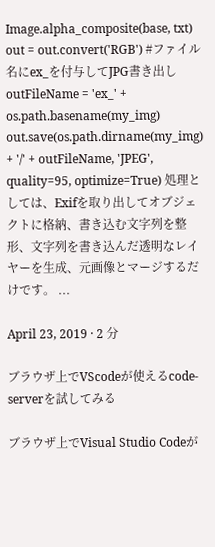Image.alpha_composite(base, txt) out = out.convert('RGB') #ファイル名にex_を付与してJPG書き出し outFileName = 'ex_' + os.path.basename(my_img) out.save(os.path.dirname(my_img) + '/' + outFileName, 'JPEG', quality=95, optimize=True) 処理としては、Exifを取り出してオブジェクトに格納、書き込む文字列を整形、文字列を書き込んだ透明なレイヤーを生成、元画像とマージするだけです。 ...

April 23, 2019 · 2 分

ブラウザ上でVScodeが使えるcode-serverを試してみる

ブラウザ上でVisual Studio Codeが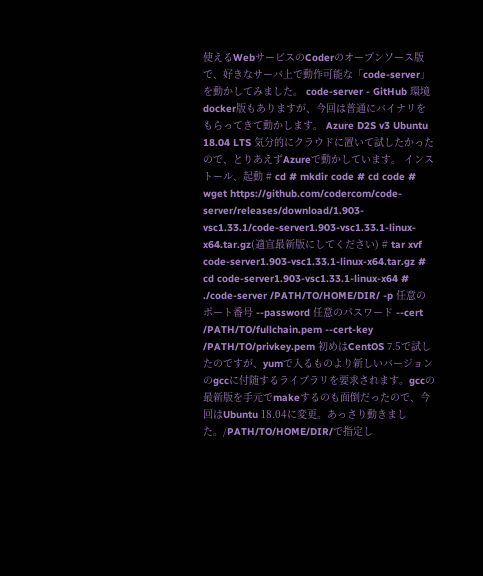使えるWebサービスのCoderのオープンソース版で、好きなサーバ上で動作可能な「code-server」を動かしてみました。 code-server - GitHub 環境 docker版もありますが、今回は普通にバイナリをもらってきて動かします。 Azure D2S v3 Ubuntu 18.04 LTS 気分的にクラウドに置いて試したかったので、とりあえずAzureで動かしています。 インストール、起動 # cd # mkdir code # cd code # wget https://github.com/codercom/code-server/releases/download/1.903-vsc1.33.1/code-server1.903-vsc1.33.1-linux-x64.tar.gz(適宜最新版にしてください) # tar xvf code-server1.903-vsc1.33.1-linux-x64.tar.gz # cd code-server1.903-vsc1.33.1-linux-x64 # ./code-server /PATH/TO/HOME/DIR/ -p 任意のポート番号 --password 任意のパスワード --cert /PATH/TO/fullchain.pem --cert-key /PATH/TO/privkey.pem 初めはCentOS 7.5で試したのですが、yumで入るものより新しいバージョンのgccに付随するライブラリを要求されます。gccの最新版を手元でmakeするのも面倒だったので、今回はUbuntu 18.04に変更。あっさり動きました。/PATH/TO/HOME/DIR/で指定し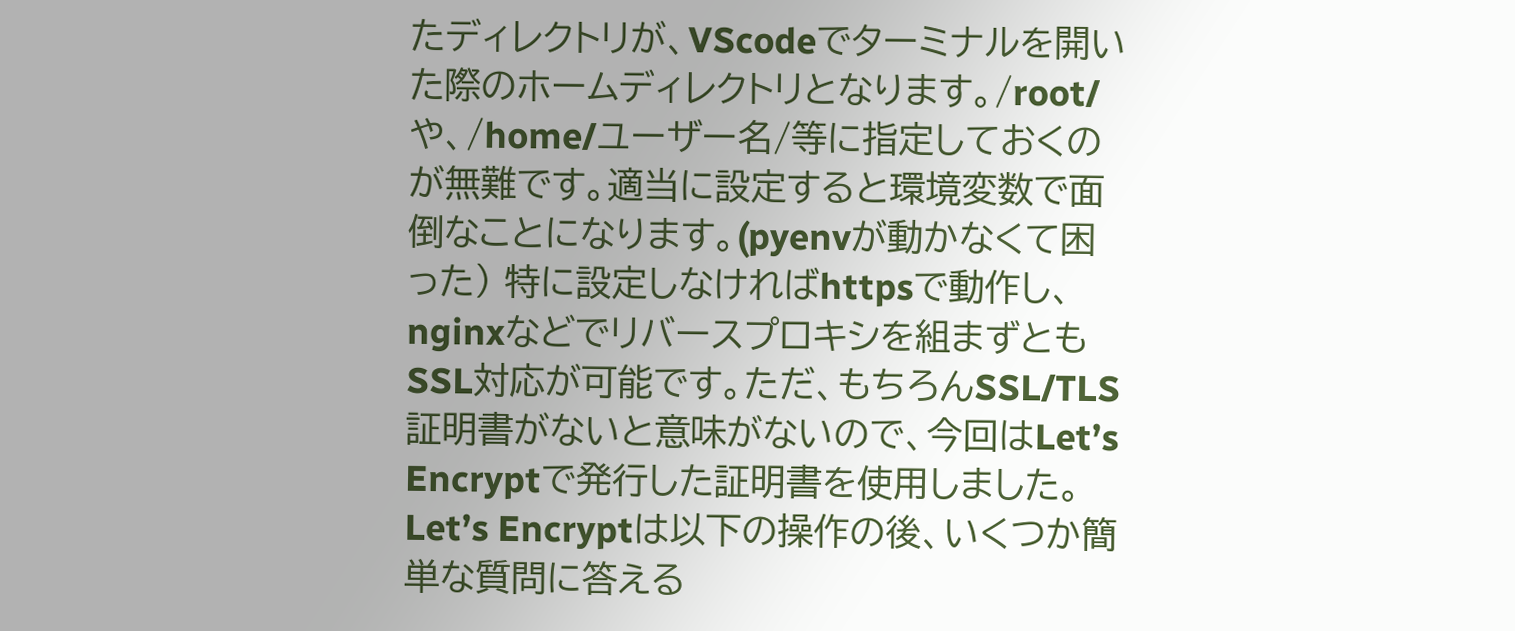たディレクトリが、VScodeでターミナルを開いた際のホームディレクトリとなります。/root/や、/home/ユーザー名/等に指定しておくのが無難です。適当に設定すると環境変数で面倒なことになります。(pyenvが動かなくて困った) 特に設定しなければhttpsで動作し、nginxなどでリバースプロキシを組まずともSSL対応が可能です。ただ、もちろんSSL/TLS証明書がないと意味がないので、今回はLet’s Encryptで発行した証明書を使用しました。Let’s Encryptは以下の操作の後、いくつか簡単な質問に答える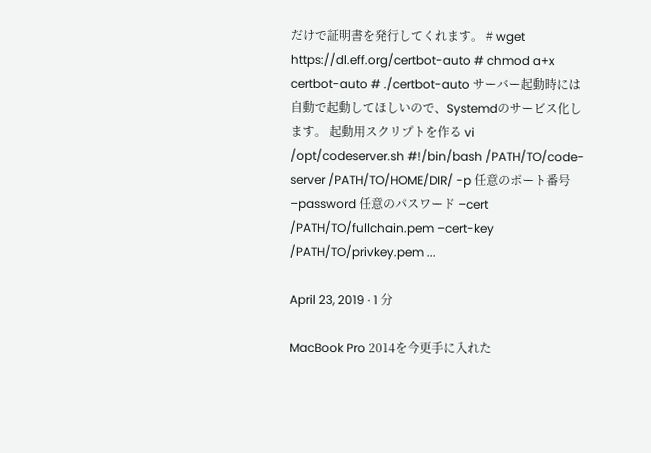だけで証明書を発行してくれます。 # wget https://dl.eff.org/certbot-auto # chmod a+x certbot-auto # ./certbot-auto サーバー起動時には自動で起動してほしいので、Systemdのサービス化します。 起動用スクリプトを作る vi /opt/codeserver.sh #!/bin/bash /PATH/TO/code-server /PATH/TO/HOME/DIR/ -p 任意のポート番号 –password 任意のパスワード –cert /PATH/TO/fullchain.pem –cert-key /PATH/TO/privkey.pem ...

April 23, 2019 · 1 分

MacBook Pro 2014を今更手に入れた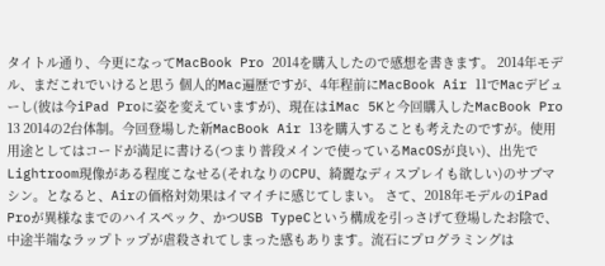タイトル通り、今更になってMacBook Pro 2014を購入したので感想を書きます。 2014年モデル、まだこれでいけると思う 個人的Mac遍歴ですが、4年程前にMacBook Air 11でMacデビューし(彼は今iPad Proに姿を変えていますが)、現在はiMac 5Kと今回購入したMacBook Pro 13 2014の2台体制。今回登場した新MacBook Air 13を購入することも考えたのですが。使用用途としてはコードが満足に書ける(つまり普段メインで使っているMacOSが良い)、出先でLightroom現像がある程度こなせる(それなりのCPU、綺麗なディスプレイも欲しい)のサブマシン。となると、Airの価格対効果はイマイチに感じてしまい。 さて、2018年モデルのiPad Proが異様なまでのハイスペック、かつUSB TypeCという構成を引っさげて登場したお陰で、中途半端なラップトップが虐殺されてしまった感もあります。流石にプログラミングは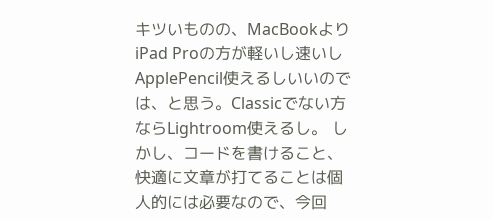キツいものの、MacBookよりiPad Proの方が軽いし速いしApplePencil使えるしいいのでは、と思う。Classicでない方ならLightroom使えるし。 しかし、コードを書けること、快適に文章が打てることは個人的には必要なので、今回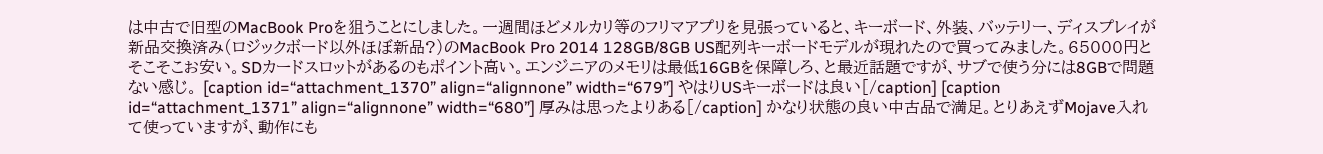は中古で旧型のMacBook Proを狙うことにしました。一週間ほどメルカリ等のフリマアプリを見張っていると、キーボード、外装、バッテリー、ディスプレイが新品交換済み(ロジックボード以外ほぼ新品?)のMacBook Pro 2014 128GB/8GB US配列キーボードモデルが現れたので買ってみました。65000円とそこそこお安い。SDカードスロットがあるのもポイント高い。エンジニアのメモリは最低16GBを保障しろ、と最近話題ですが、サブで使う分には8GBで問題ない感じ。 [caption id=“attachment_1370” align=“alignnone” width=“679”] やはりUSキーボードは良い[/caption] [caption id=“attachment_1371” align=“alignnone” width=“680”] 厚みは思ったよりある[/caption] かなり状態の良い中古品で満足。とりあえずMojave入れて使っていますが、動作にも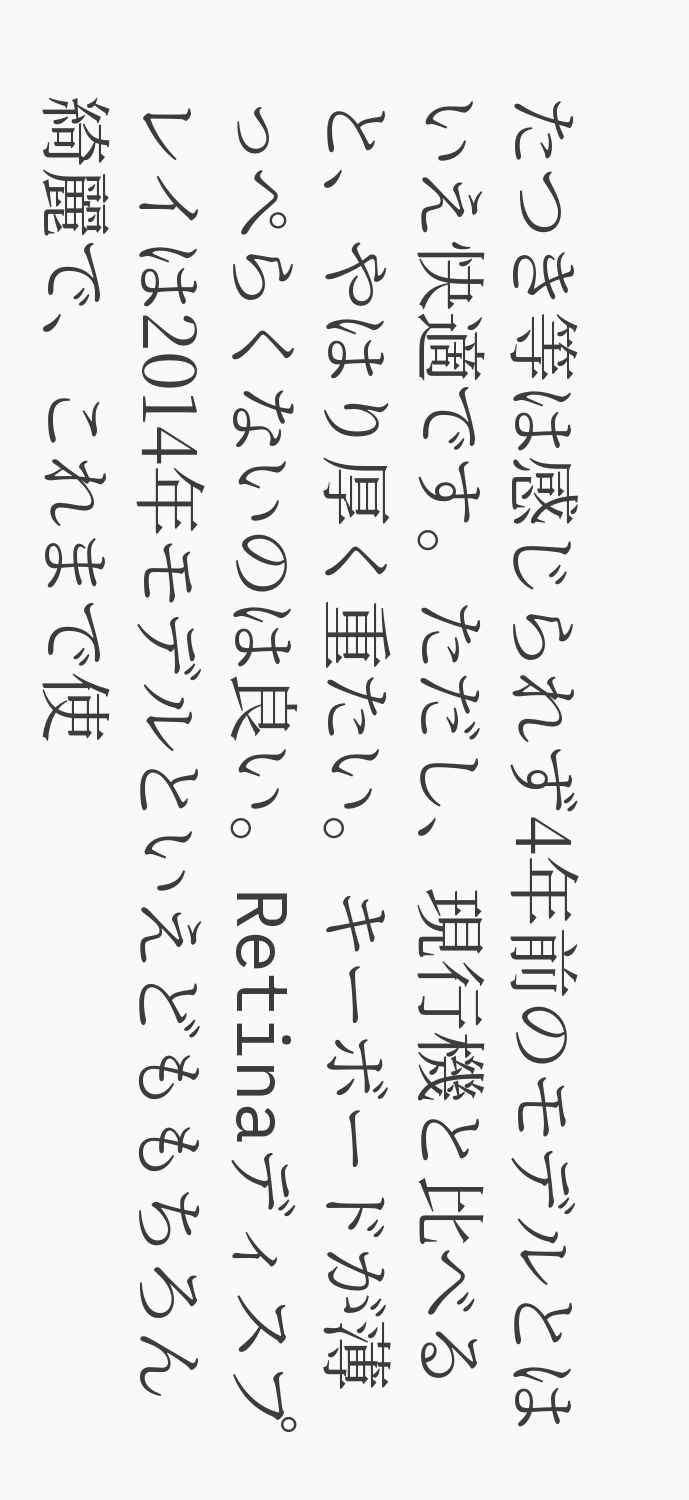たつき等は感じられず4年前のモデルとはいえ快適です。ただし、現行機と比べると、やはり厚く重たい。キーボードが薄っぺらくないのは良い。Retinaディスプレイは2014年モデルといえどももちろん綺麗で、これまで使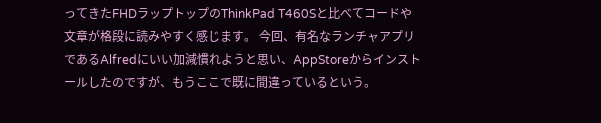ってきたFHDラップトップのThinkPad T460Sと比べてコードや文章が格段に読みやすく感じます。 今回、有名なランチャアプリであるAlfredにいい加減慣れようと思い、AppStoreからインストールしたのですが、もうここで既に間違っているという。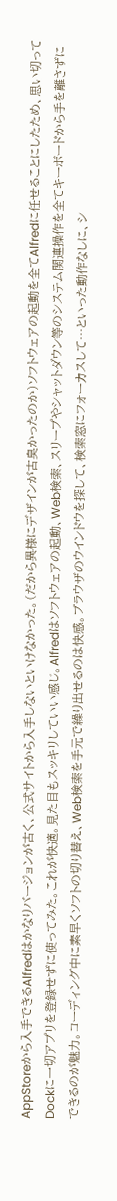AppStoreから入手できるAlfredはかなりバージョンが古く、公式サイトから入手しないといけなかった。(だから異様にデザインが古臭かったのか)ソフトウェアの起動を全てAlfredに任せることにしたため、思い切ってDockに一切アプリを登録せずに使ってみた。これが快適。見た目もスッキリしていい感じ。Alfredはソフトウェアの起動、Web検索、スリープやシャットダウン等のシステム関連操作を全てキーボードから手を離さずにできるのが魅力。コーディング中に素早くソフトの切り替え、Web検索を手元で繰り出せるのは快感。ブラウザのウインドウを探して、検索窓にフォーカスして…といった動作なしに、シ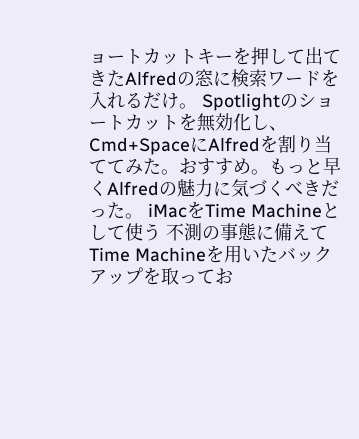ョートカットキーを押して出てきたAlfredの窓に検索ワードを入れるだけ。 Spotlightのショートカットを無効化し、Cmd+SpaceにAlfredを割り当ててみた。おすすめ。もっと早くAlfredの魅力に気づくべきだった。 iMacをTime Machineとして使う 不測の事態に備えてTime Machineを用いたバックアップを取ってお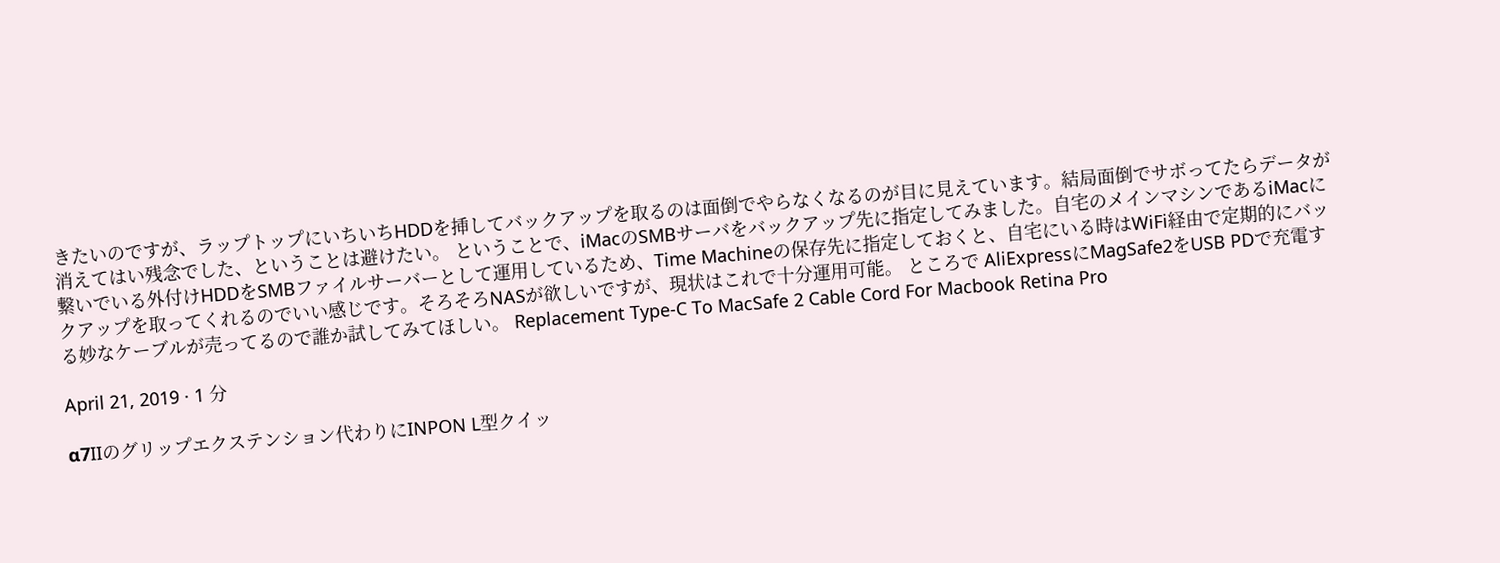きたいのですが、ラップトップにいちいちHDDを挿してバックアップを取るのは面倒でやらなくなるのが目に見えています。結局面倒でサボってたらデータが消えてはい残念でした、ということは避けたい。 ということで、iMacのSMBサーバをバックアップ先に指定してみました。自宅のメインマシンであるiMacに繋いでいる外付けHDDをSMBファイルサーバーとして運用しているため、Time Machineの保存先に指定しておくと、自宅にいる時はWiFi経由で定期的にバックアップを取ってくれるのでいい感じです。そろそろNASが欲しいですが、現状はこれで十分運用可能。 ところで AliExpressにMagSafe2をUSB PDで充電する妙なケーブルが売ってるので誰か試してみてほしい。 Replacement Type-C To MacSafe 2 Cable Cord For Macbook Retina Pro

April 21, 2019 · 1 分

α7IIのグリップエクステンション代わりにINPON L型クイッ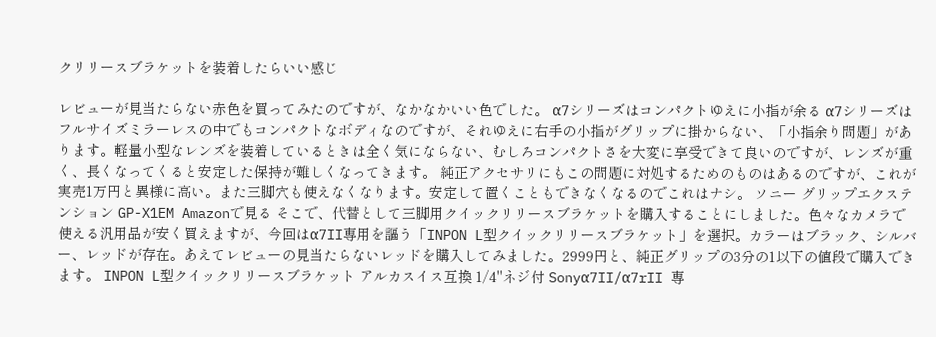クリリースブラケットを装着したらいい感じ

レビューが見当たらない赤色を買ってみたのですが、なかなかいい色でした。 α7シリーズはコンパクトゆえに小指が余る α7シリーズはフルサイズミラーレスの中でもコンパクトなボディなのですが、それゆえに右手の小指がグリップに掛からない、「小指余り問題」があります。軽量小型なレンズを装着しているときは全く気にならない、むしろコンパクトさを大変に享受できて良いのですが、レンズが重く、長くなってくると安定した保持が難しくなってきます。 純正アクセサリにもこの問題に対処するためのものはあるのですが、これが実売1万円と異様に高い。また三脚穴も使えなくなります。安定して置くこともできなくなるのでこれはナシ。 ソニー グリップエクステンション GP-X1EM Amazonで見る そこで、代替として三脚用クイックリリースブラケットを購入することにしました。色々なカメラで使える汎用品が安く買えますが、今回はα7II専用を謳う「INPON L型クイックリリースブラケット」を選択。カラーはブラック、シルバー、レッドが存在。あえてレビューの見当たらないレッドを購入してみました。2999円と、純正グリップの3分の1以下の値段で購入できます。 INPON L型クイックリリースブラケット アルカスイス互換 1/4"ネジ付 Sonyα7II/α7rII 専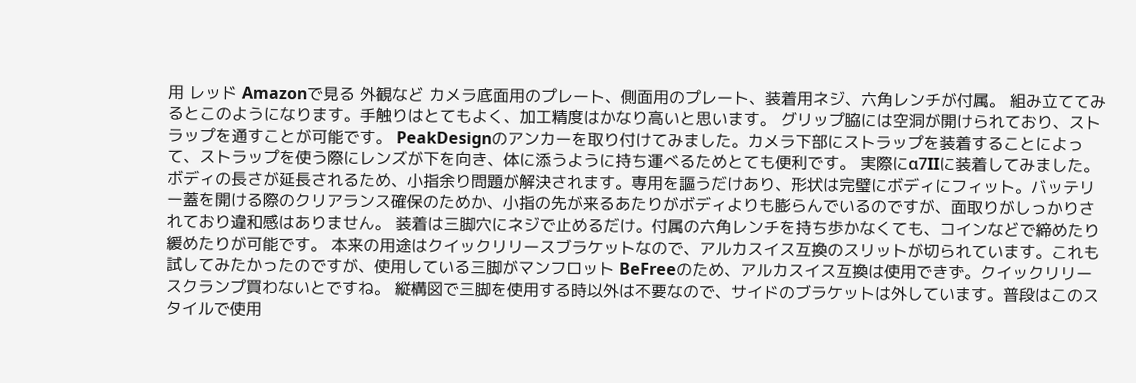用 レッド Amazonで見る 外観など カメラ底面用のプレート、側面用のプレート、装着用ネジ、六角レンチが付属。 組み立ててみるとこのようになります。手触りはとてもよく、加工精度はかなり高いと思います。 グリップ脇には空洞が開けられており、ストラップを通すことが可能です。 PeakDesignのアンカーを取り付けてみました。カメラ下部にストラップを装着することによって、ストラップを使う際にレンズが下を向き、体に添うように持ち運べるためとても便利です。 実際にα7IIに装着してみました。ボディの長さが延長されるため、小指余り問題が解決されます。専用を謳うだけあり、形状は完璧にボディにフィット。バッテリー蓋を開ける際のクリアランス確保のためか、小指の先が来るあたりがボディよりも膨らんでいるのですが、面取りがしっかりされており違和感はありません。 装着は三脚穴にネジで止めるだけ。付属の六角レンチを持ち歩かなくても、コインなどで締めたり緩めたりが可能です。 本来の用途はクイックリリースブラケットなので、アルカスイス互換のスリットが切られています。これも試してみたかったのですが、使用している三脚がマンフロット BeFreeのため、アルカスイス互換は使用できず。クイックリリースクランプ買わないとですね。 縦構図で三脚を使用する時以外は不要なので、サイドのブラケットは外しています。普段はこのスタイルで使用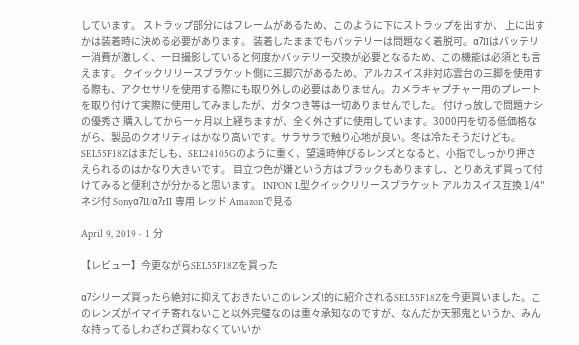しています。 ストラップ部分にはフレームがあるため、このように下にストラップを出すか、 上に出すかは装着時に決める必要があります。 装着したままでもバッテリーは問題なく着脱可。α7IIはバッテリー消費が激しく、一日撮影していると何度かバッテリー交換が必要となるため、この機能は必須とも言えます。 クイックリリースブラケット側に三脚穴があるため、アルカスイス非対応雲台の三脚を使用する際も、アクセサリを使用する際にも取り外しの必要はありません。カメラキャプチャー用のプレートを取り付けて実際に使用してみましたが、ガタつき等は一切ありませんでした。 付けっ放しで問題ナシの優秀さ 購入してから一ヶ月以上経ちますが、全く外さずに使用しています。3000円を切る低価格ながら、製品のクオリティはかなり高いです。サラサラで触り心地が良い。冬は冷たそうだけども。SEL55F18Zはまだしも、SEL24105Gのように重く、望遠時伸びるレンズとなると、小指でしっかり押さえられるのはかなり大きいです。 目立つ色が嫌という方はブラックもありますし、とりあえず買って付けてみると便利さが分かると思います。 INPON L型クイックリリースブラケット アルカスイス互換 1/4"ネジ付 Sonyα7II/α7rII 専用 レッド Amazonで見る

April 9, 2019 · 1 分

【レビュー】今更ながらSEL55F18Zを買った

α7シリーズ買ったら絶対に抑えておきたいこのレンズ!的に紹介されるSEL55F18Zを今更買いました。このレンズがイマイチ寄れないこと以外完璧なのは重々承知なのですが、なんだか天邪鬼というか、みんな持ってるしわざわざ買わなくていいか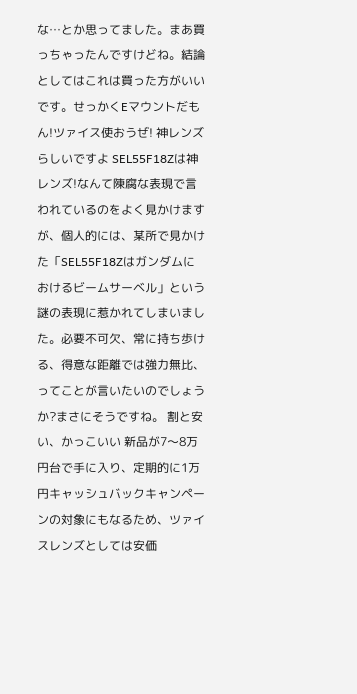な…とか思ってました。まあ買っちゃったんですけどね。結論としてはこれは買った方がいいです。せっかくEマウントだもん!ツァイス使おうぜ! 神レンズらしいですよ SEL55F18Zは神レンズ!なんて陳腐な表現で言われているのをよく見かけますが、個人的には、某所で見かけた「SEL55F18Zはガンダムにおけるビームサーベル」という謎の表現に惹かれてしまいました。必要不可欠、常に持ち歩ける、得意な距離では強力無比、ってことが言いたいのでしょうか?まさにそうですね。 割と安い、かっこいい 新品が7〜8万円台で手に入り、定期的に1万円キャッシュバックキャンペーンの対象にもなるため、ツァイスレンズとしては安価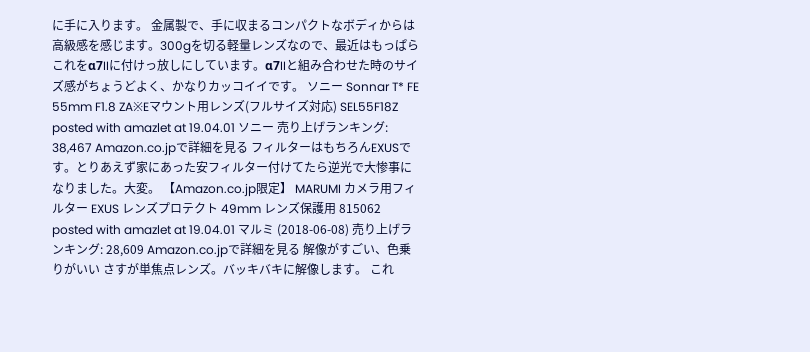に手に入ります。 金属製で、手に収まるコンパクトなボディからは高級感を感じます。300gを切る軽量レンズなので、最近はもっぱらこれをα7IIに付けっ放しにしています。α7IIと組み合わせた時のサイズ感がちょうどよく、かなりカッコイイです。 ソニー Sonnar T* FE 55mm F1.8 ZA※Eマウント用レンズ(フルサイズ対応) SEL55F18Z posted with amazlet at 19.04.01 ソニー 売り上げランキング: 38,467 Amazon.co.jpで詳細を見る フィルターはもちろんEXUSです。とりあえず家にあった安フィルター付けてたら逆光で大惨事になりました。大変。 【Amazon.co.jp限定】 MARUMI カメラ用フィルター EXUS レンズプロテクト 49mm レンズ保護用 815062 posted with amazlet at 19.04.01 マルミ (2018-06-08) 売り上げランキング: 28,609 Amazon.co.jpで詳細を見る 解像がすごい、色乗りがいい さすが単焦点レンズ。バッキバキに解像します。 これ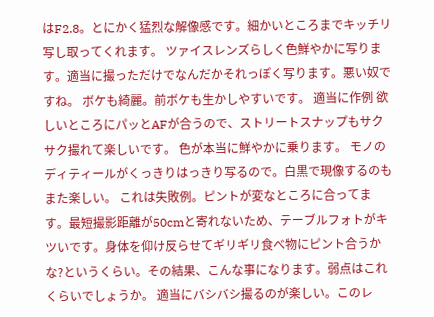はF2.8。とにかく猛烈な解像感です。細かいところまでキッチリ写し取ってくれます。 ツァイスレンズらしく色鮮やかに写ります。適当に撮っただけでなんだかそれっぽく写ります。悪い奴ですね。 ボケも綺麗。前ボケも生かしやすいです。 適当に作例 欲しいところにパッとAFが合うので、ストリートスナップもサクサク撮れて楽しいです。 色が本当に鮮やかに乗ります。 モノのディティールがくっきりはっきり写るので。白黒で現像するのもまた楽しい。 これは失敗例。ピントが変なところに合ってます。最短撮影距離が50cmと寄れないため、テーブルフォトがキツいです。身体を仰け反らせてギリギリ食べ物にピント合うかな?というくらい。その結果、こんな事になります。弱点はこれくらいでしょうか。 適当にバシバシ撮るのが楽しい。このレ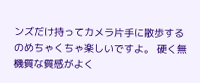ンズだけ持ってカメラ片手に散歩するのめちゃくちゃ楽しいですよ。 硬く無機質な質感がよく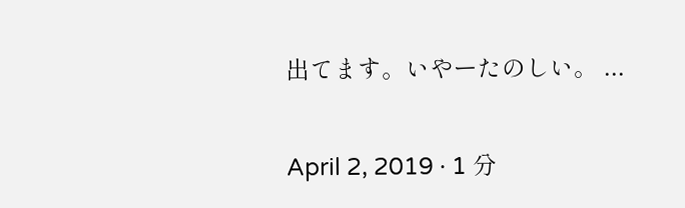出てます。いやーたのしい。 ...

April 2, 2019 · 1 分